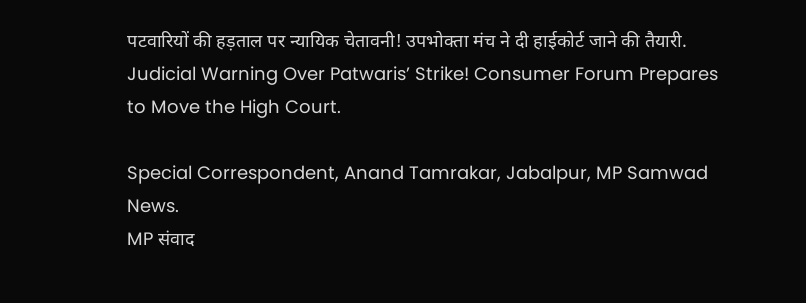पटवारियों की हड़ताल पर न्यायिक चेतावनी! उपभोक्ता मंच ने दी हाईकोर्ट जाने की तैयारी.
Judicial Warning Over Patwaris’ Strike! Consumer Forum Prepares to Move the High Court.

Special Correspondent, Anand Tamrakar, Jabalpur, MP Samwad News.
MP संवाद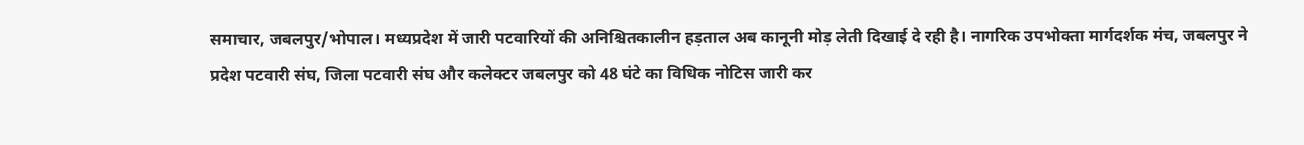समाचार, जबलपुर/भोपाल। मध्यप्रदेश में जारी पटवारियों की अनिश्चितकालीन हड़ताल अब कानूनी मोड़ लेती दिखाई दे रही है। नागरिक उपभोक्ता मार्गदर्शक मंच, जबलपुर ने प्रदेश पटवारी संघ, जिला पटवारी संघ और कलेक्टर जबलपुर को 48 घंटे का विधिक नोटिस जारी कर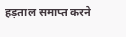हड़ताल समाप्त करने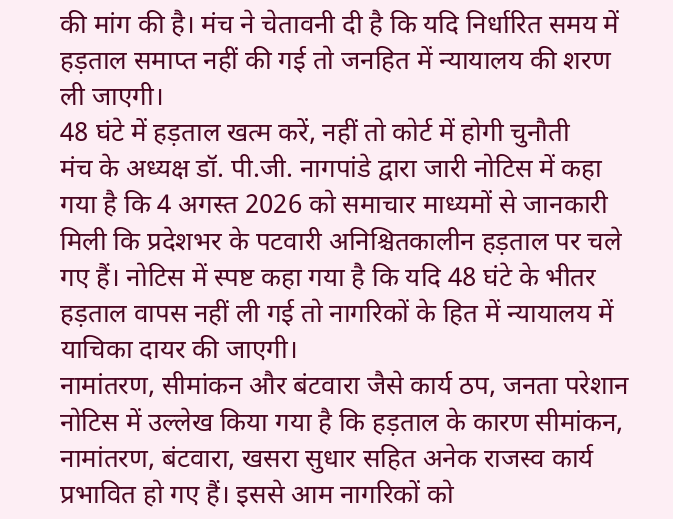की मांग की है। मंच ने चेतावनी दी है कि यदि निर्धारित समय में हड़ताल समाप्त नहीं की गई तो जनहित में न्यायालय की शरण ली जाएगी।
48 घंटे में हड़ताल खत्म करें, नहीं तो कोर्ट में होगी चुनौती
मंच के अध्यक्ष डॉ. पी.जी. नागपांडे द्वारा जारी नोटिस में कहा गया है कि 4 अगस्त 2026 को समाचार माध्यमों से जानकारी मिली कि प्रदेशभर के पटवारी अनिश्चितकालीन हड़ताल पर चले गए हैं। नोटिस में स्पष्ट कहा गया है कि यदि 48 घंटे के भीतर हड़ताल वापस नहीं ली गई तो नागरिकों के हित में न्यायालय में याचिका दायर की जाएगी।
नामांतरण, सीमांकन और बंटवारा जैसे कार्य ठप, जनता परेशान
नोटिस में उल्लेख किया गया है कि हड़ताल के कारण सीमांकन, नामांतरण, बंटवारा, खसरा सुधार सहित अनेक राजस्व कार्य प्रभावित हो गए हैं। इससे आम नागरिकों को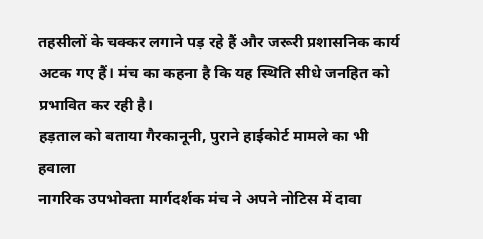तहसीलों के चक्कर लगाने पड़ रहे हैं और जरूरी प्रशासनिक कार्य अटक गए हैं। मंच का कहना है कि यह स्थिति सीधे जनहित को प्रभावित कर रही है।
हड़ताल को बताया गैरकानूनी, पुराने हाईकोर्ट मामले का भी हवाला
नागरिक उपभोक्ता मार्गदर्शक मंच ने अपने नोटिस में दावा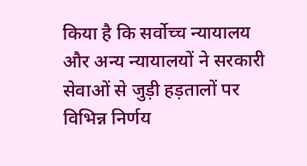किया है कि सर्वोच्च न्यायालय और अन्य न्यायालयों ने सरकारी सेवाओं से जुड़ी हड़तालों पर विभिन्न निर्णय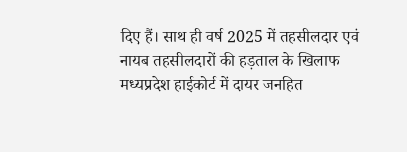दिए हैं। साथ ही वर्ष 2025 में तहसीलदार एवं नायब तहसीलदारों की हड़ताल के खिलाफ मध्यप्रदेश हाईकोर्ट में दायर जनहित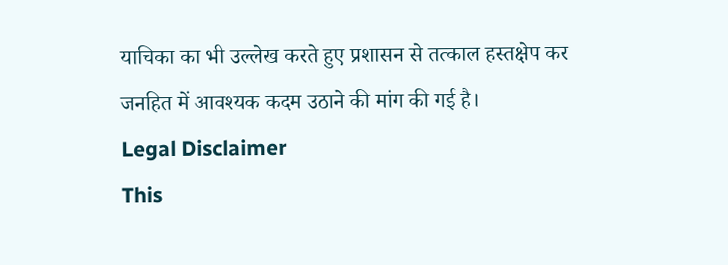याचिका का भी उल्लेख करते हुए प्रशासन से तत्काल हस्तक्षेप कर जनहित में आवश्यक कदम उठाने की मांग की गई है।
Legal Disclaimer
This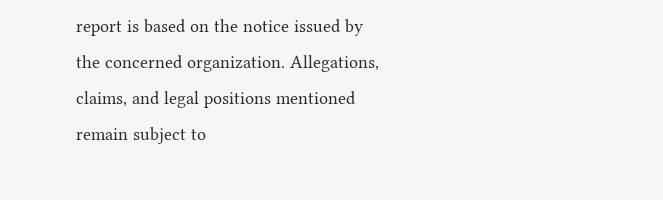report is based on the notice issued by the concerned organization. Allegations, claims, and legal positions mentioned remain subject to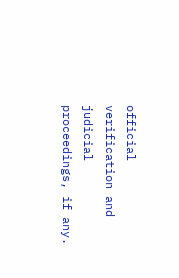official verification and judicial proceedings, if any.